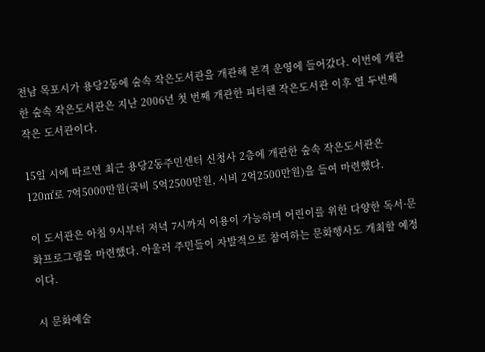전남 목포시가 용당2동에 숲속 작은도서관을 개관해 본격 운영에 들어갔다. 이번에 개관한 숲속 작은도서관은 지난 2006년 첫 번째 개관한 피터팬 작은도서관 이후 열 두번째 작은 도서관이다.

15일 시에 따르면 최근 용당2동주민센터 신청사 2층에 개관한 숲속 작은도서관은 120㎡로 7억5000만원(국비 5억2500만원, 시비 2억2500만원)을 들여 마련했다.

이 도서관은 아침 9시부터 저녁 7시까지 이용이 가능하며 어린이를 위한 다양한 독서·문화프로그램을 마련했다. 아울러 주민들이 자발적으로 참여하는 문화행사도 개최할 예정이다.

시 문화예술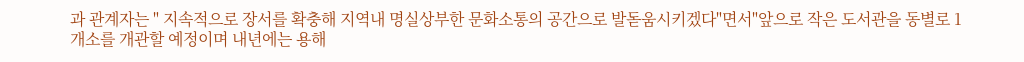과 관계자는 " 지속적으로 장서를 확충해 지역내 명실상부한 문화소통의 공간으로 발돋움시키겠다"면서"앞으로 작은 도서관을 동별로 1개소를 개관할 예정이며 내년에는 용해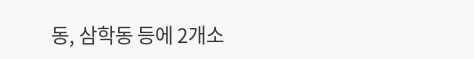동, 삼학동 등에 2개소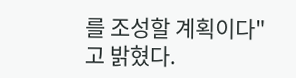를 조성할 계획이다"고 밝혔다.